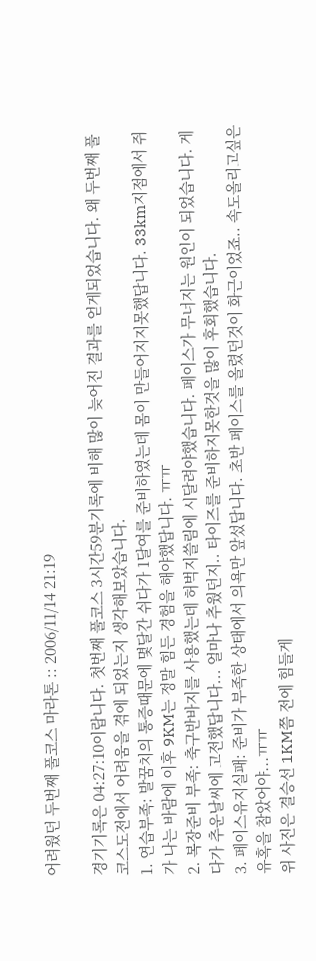어려웠던 두번째 풀코스 마라톤 :: 2006/11/14 21:19

경기기록은 04:27:10이랍니다. 첫번째 풀코스 3시간59분기록에 비해 많이 늦어진 결과를 얻게되었습니다. 왜 두번째 풀코스도전에서 어려움을 겪에 되었는지 생각해보았습니다.
1. 연습부족: 발꿈치의 통증때문에 몇달간 쉬다가 1달여를 준비하였는데 몸이 만들어지지못했답니다. 33km지점에서 쥐가 나는 바람에 이후 9KM는 정말 힘든 경험을 해야했답니다. ㅠㅠ
2. 복장준비 부족: 축구반바지를 사용했는데 허벅지쓸림에 시달려야했습니다. 페이스가 무너지는 원인이 되었습니다. 게다가 추운날씨에 고전했답니다... 얼마나 추웠던지.. 타이즈를 준비하지못한것을 많이 후회했습니다.
3. 페이스유지실패: 준비가 부족한 상태에서 의욕만 앞섰답니다. 초반 페이스를 올렸던것이 화근이었죠.. 속도올리고싶은 유혹을 참았어야...ㅠㅠ
위 사진은 결승선 1KM쯤 전에 힘들게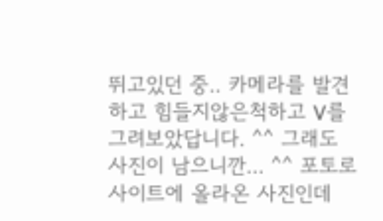뛰고있던 중.. 카메라를 발견하고 힘들지않은척하고 V를 그려보았답니다. ^^ 그래도 사진이 남으니깐... ^^ 포토로사이트에 올라온 사진인데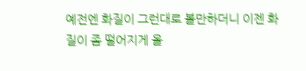예전엔 화질이 그런대로 볼만하더니 이젠 화질이 좀 떨어지게 올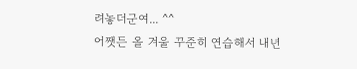려놓더군여... ^^
어쨋든 올 겨울 꾸준히 연습해서 내년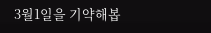3월1일을 기약해봅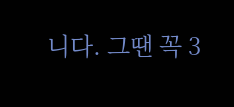니다. 그땐 꼭 3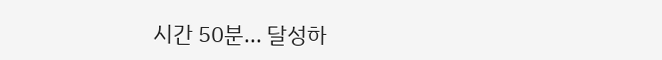시간 50분... 달성하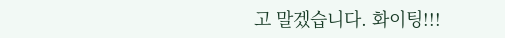고 말겠습니다. 화이팅!!!